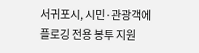서귀포시, 시민·관광객에 플로깅 전용 봉투 지원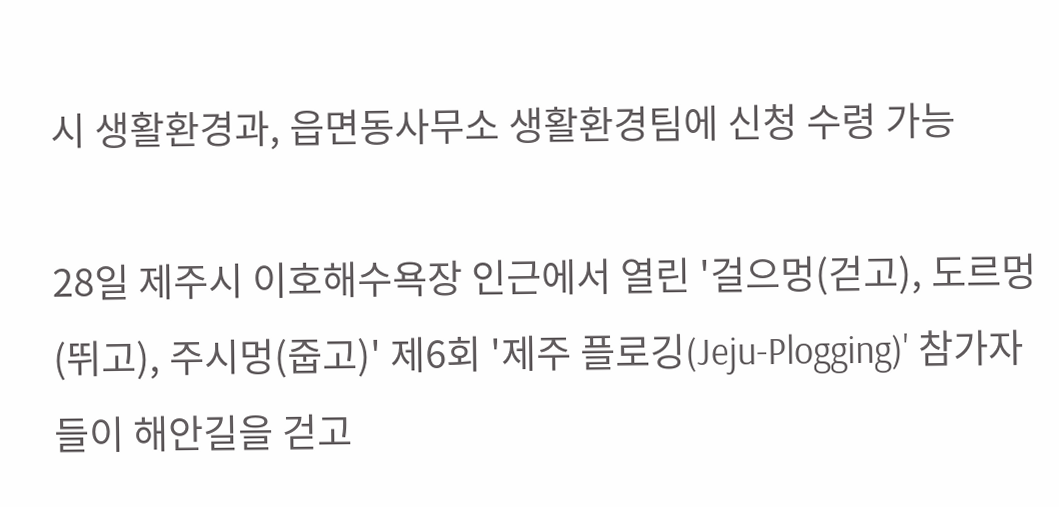시 생활환경과, 읍면동사무소 생활환경팀에 신청 수령 가능

28일 제주시 이호해수욕장 인근에서 열린 '걸으멍(걷고), 도르멍(뛰고), 주시멍(줍고)' 제6회 '제주 플로깅(Jeju-Plogging)' 참가자들이 해안길을 걷고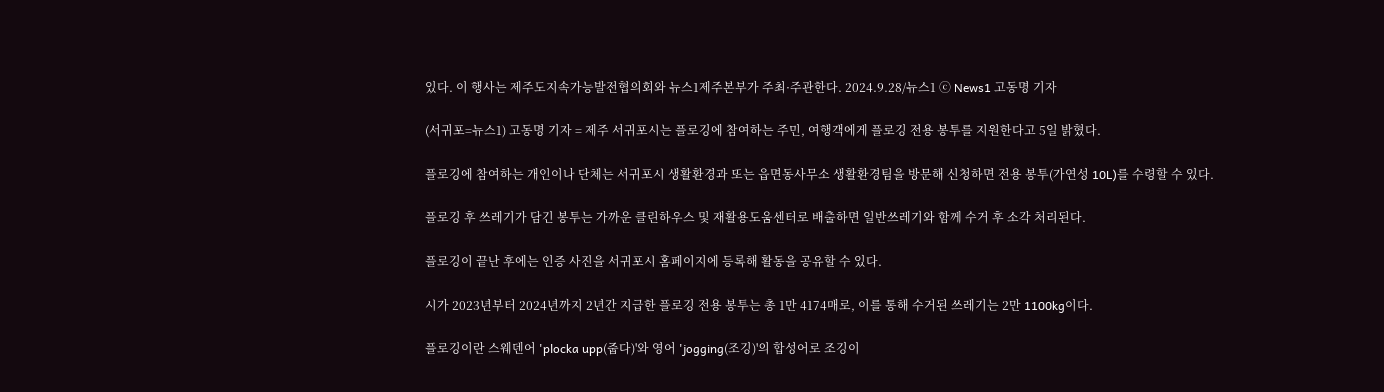있다. 이 행사는 제주도지속가능발전협의회와 뉴스1제주본부가 주최·주관한다. 2024.9.28/뉴스1 ⓒ News1 고동명 기자

(서귀포=뉴스1) 고동명 기자 = 제주 서귀포시는 플로깅에 참여하는 주민, 여행객에게 플로깅 전용 봉투를 지원한다고 5일 밝혔다.

플로깅에 참여하는 개인이나 단체는 서귀포시 생활환경과 또는 읍면동사무소 생활환경팀을 방문해 신청하면 전용 봉투(가연성 10L)를 수령할 수 있다.

플로깅 후 쓰레기가 담긴 봉투는 가까운 클린하우스 및 재활용도움센터로 배출하면 일반쓰레기와 함께 수거 후 소각 처리된다.

플로깅이 끝난 후에는 인증 사진을 서귀포시 홈페이지에 등록해 활동을 공유할 수 있다.

시가 2023년부터 2024년까지 2년간 지급한 플로깅 전용 봉투는 총 1만 4174매로, 이를 통해 수거된 쓰레기는 2만 1100kg이다.

플로깅이란 스웨덴어 'plocka upp(줍다)'와 영어 'jogging(조깅)'의 합성어로 조깅이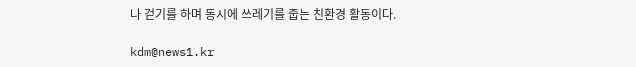나 걷기를 하며 동시에 쓰레기를 줍는 친환경 활동이다.

kdm@news1.kr